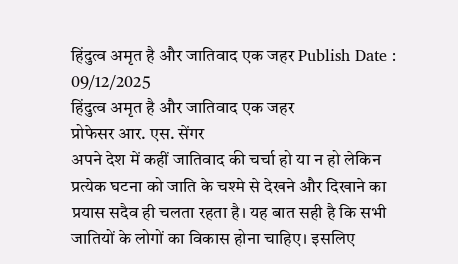हिंदुत्व अमृत है और जातिवाद एक जहर Publish Date : 09/12/2025
हिंदुत्व अमृत है और जातिवाद एक जहर
प्रोफेसर आर. एस. सेंगर
अपने देश में कहीं जातिवाद की चर्चा हो या न हो लेकिन प्रत्येक घटना को जाति के चश्मे से देखने और दिखाने का प्रयास सदैव ही चलता रहता है। यह बात सही है कि सभी जातियों के लोगों का विकास होना चाहिए। इसलिए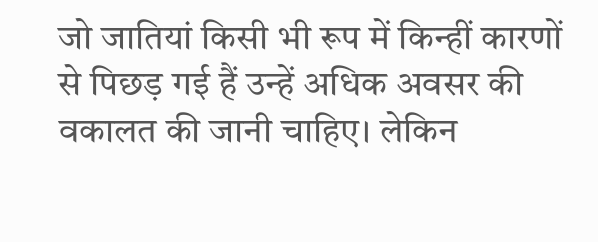जो जातियां किसी भी रूप में किन्हीं कारणों से पिछड़ गई हैं उन्हें अधिक अवसर की वकालत की जानी चाहिए। लेकिन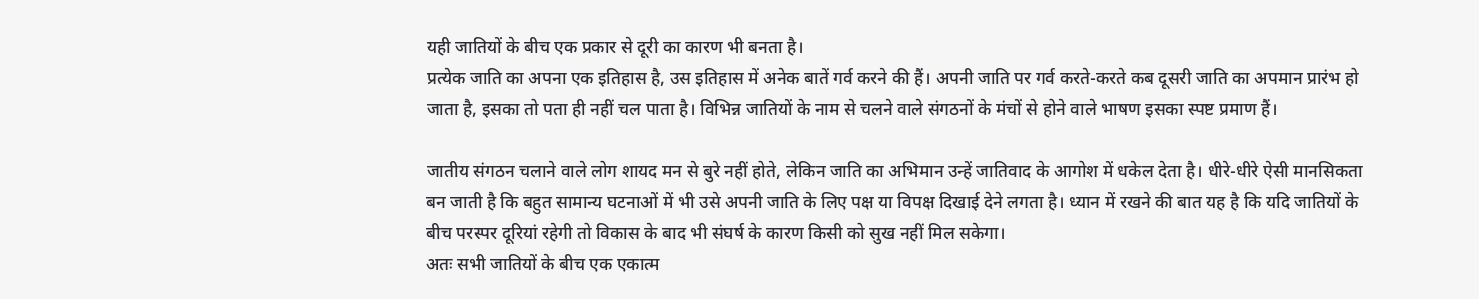यही जातियों के बीच एक प्रकार से दूरी का कारण भी बनता है।
प्रत्येक जाति का अपना एक इतिहास है, उस इतिहास में अनेक बातें गर्व करने की हैं। अपनी जाति पर गर्व करते-करते कब दूसरी जाति का अपमान प्रारंभ हो जाता है, इसका तो पता ही नहीं चल पाता है। विभिन्न जातियों के नाम से चलने वाले संगठनों के मंचों से होने वाले भाषण इसका स्पष्ट प्रमाण हैं।

जातीय संगठन चलाने वाले लोग शायद मन से बुरे नहीं होते, लेकिन जाति का अभिमान उन्हें जातिवाद के आगोश में धकेल देता है। धीरे-धीरे ऐसी मानसिकता बन जाती है कि बहुत सामान्य घटनाओं में भी उसे अपनी जाति के लिए पक्ष या विपक्ष दिखाई देने लगता है। ध्यान में रखने की बात यह है कि यदि जातियों के बीच परस्पर दूरियां रहेगी तो विकास के बाद भी संघर्ष के कारण किसी को सुख नहीं मिल सकेगा।
अतः सभी जातियों के बीच एक एकात्म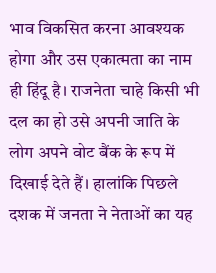भाव विकसित करना आवश्यक होगा और उस एकात्मता का नाम ही हिंदू है। राजनेता चाहे किसी भी दल का हो उसे अपनी जाति के लोग अपने वोट बैंक के रूप में दिखाई देते हैं। हालांकि पिछले दशक में जनता ने नेताओं का यह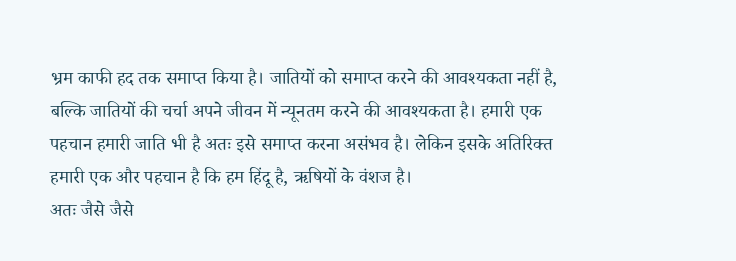भ्रम काफी हद तक समाप्त किया है। जातियों को समाप्त करने की आवश्यकता नहीं है, बल्कि जातियों की चर्चा अपने जीवन में न्यूनतम करने की आवश्यकता है। हमारी एक पहचान हमारी जाति भी है अतः इसे समाप्त करना असंभव है। लेकिन इसके अतिरिक्त हमारी एक और पहचान है कि हम हिंदू है, ऋषियों के वंशज है।
अतः जैसे जैसे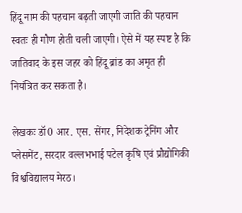हिंदू नाम की पहचान बढ़ती जाएगी जाति की पहचान स्वतः ही गौण होती चली जाएगी। ऐसे में यह स्पष्ट है कि जातिवाद के इस जहर को हिंदू ब्रांड का अमृत ही नियंत्रित कर सकता है।

लेखकः डॉ0 आर. एस. सेंगर, निदेशक ट्रेनिंग और प्लेसमेंट, सरदार वल्लभभाई पटेल कृषि एवं प्रौद्योगिकी विश्वविद्यालय मेरठ।